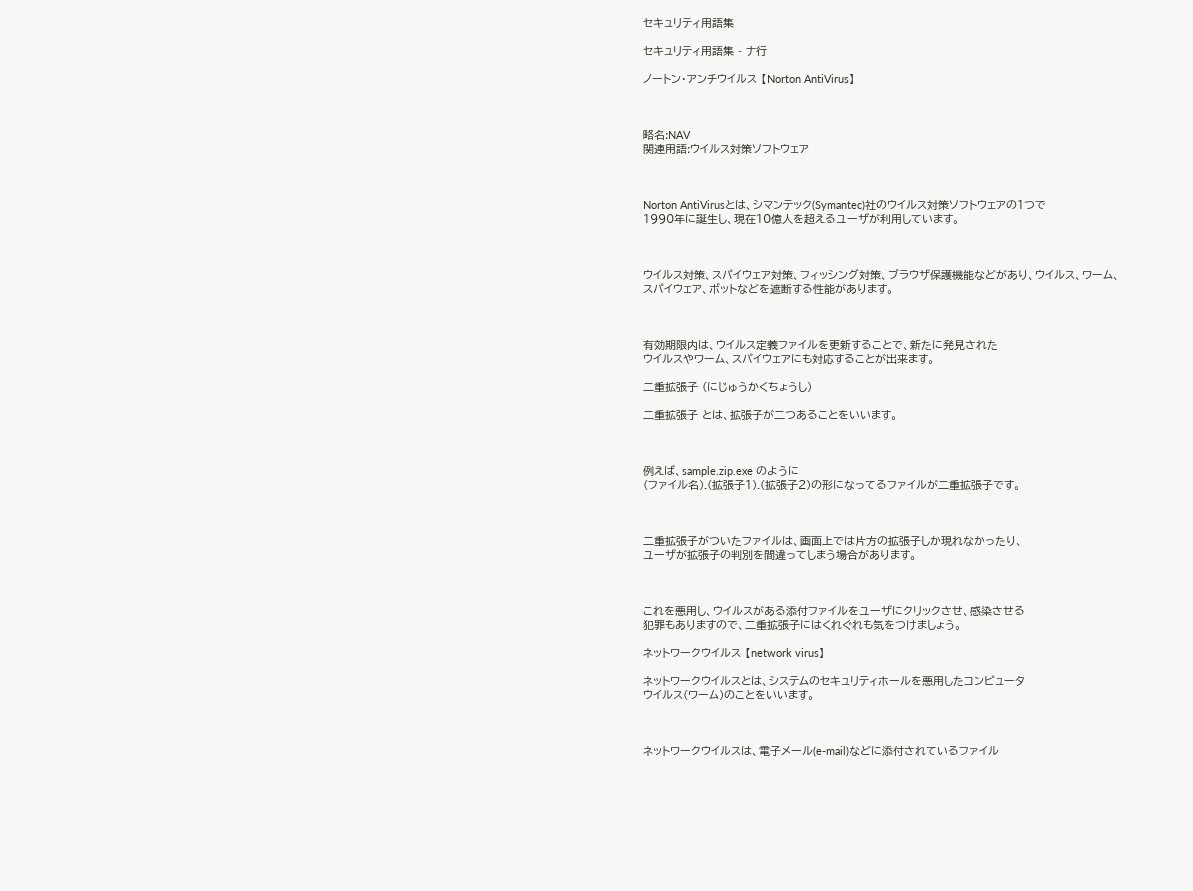セキュリティ用語集

セキュリティ用語集 - ナ行

ノートン・アンチウイルス 【Norton AntiVirus】



略名:NAV
関連用語:ウイルス対策ソフトウェア



Norton AntiVirusとは、シマンテック(Symantec)社のウイルス対策ソフトウェアの1つで
1990年に誕生し、現在10億人を超えるユーザが利用しています。



ウイルス対策、スパイウェア対策、フィッシング対策、ブラウザ保護機能などがあり、ウイルス、ワーム、
スパイウェア、ボットなどを遮断する性能があります。



有効期限内は、ウイルス定義ファイルを更新することで、新たに発見された
ウイルスやワーム、スパイウェアにも対応することが出来ます。

二重拡張子 (にじゅうかくちょうし)

二重拡張子 とは、拡張子が二つあることをいいます。



例えば、sample.zip.exe のように
(ファイル名).(拡張子1).(拡張子2)の形になってるファイルが二重拡張子です。



二重拡張子がついたファイルは、画面上では片方の拡張子しか現れなかったり、
ユーザが拡張子の判別を間違ってしまう場合があります。



これを悪用し、ウイルスがある添付ファイルをユーザにクリックさせ、感染させる
犯罪もありますので、二重拡張子にはくれぐれも気をつけましょう。

ネットワークウイルス 【network virus】

ネットワークウイルスとは、システムのセキュリティホールを悪用したコンピュータ
ウイルス(ワーム)のことをいいます。



ネットワークウイルスは、電子メール(e-mail)などに添付されているファイル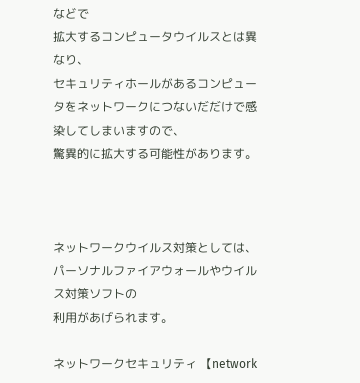などで
拡大するコンピュータウイルスとは異なり、
セキュリティホールがあるコンピュータをネットワークにつないだだけで感染してしまいますので、
驚異的に拡大する可能性があります。



ネットワークウイルス対策としては、パーソナルファイアウォールやウイルス対策ソフトの
利用があげられます。

ネットワークセキュリティ 【network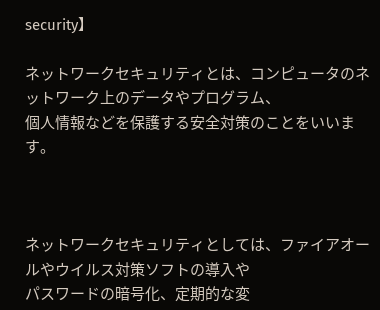security】

ネットワークセキュリティとは、コンピュータのネットワーク上のデータやプログラム、
個人情報などを保護する安全対策のことをいいます。



ネットワークセキュリティとしては、ファイアオールやウイルス対策ソフトの導入や
パスワードの暗号化、定期的な変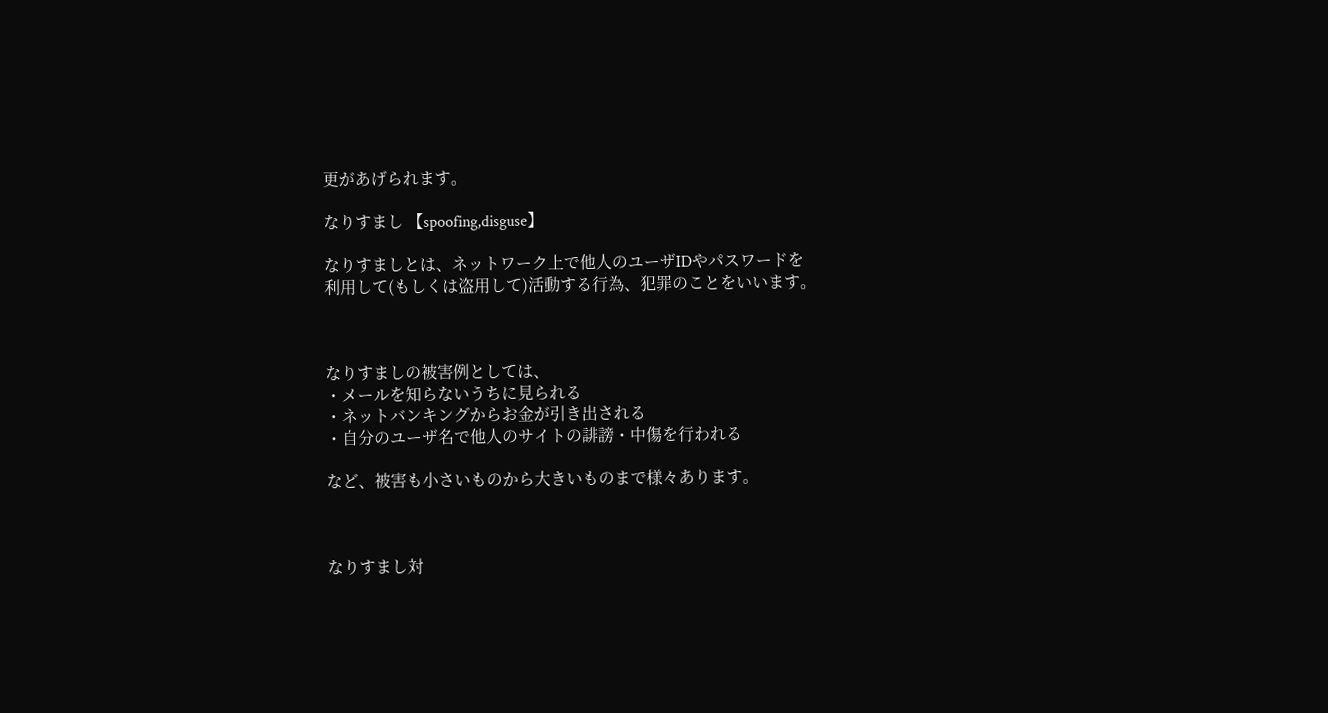更があげられます。

なりすまし 【spoofing,disguse】

なりすましとは、ネットワーク上で他人のユーザIDやパスワードを
利用して(もしくは盗用して)活動する行為、犯罪のことをいいます。



なりすましの被害例としては、
・メールを知らないうちに見られる
・ネットバンキングからお金が引き出される
・自分のユーザ名で他人のサイトの誹謗・中傷を行われる

など、被害も小さいものから大きいものまで様々あります。



なりすまし対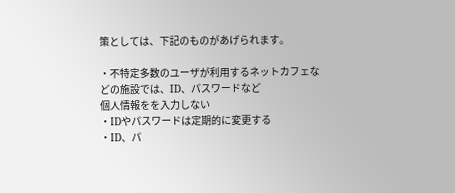策としては、下記のものがあげられます。

・不特定多数のユーザが利用するネットカフェなどの施設では、ID、パスワードなど
個人情報をを入力しない
・IDやパスワードは定期的に変更する
・ID、パ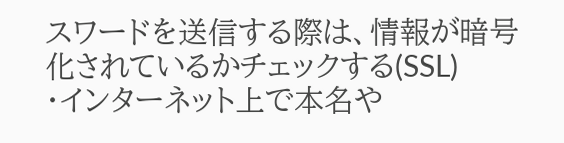スワードを送信する際は、情報が暗号化されているかチェックする(SSL)
・インターネット上で本名や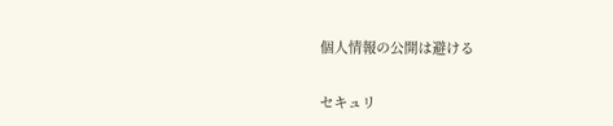個人情報の公開は避ける

セキュリ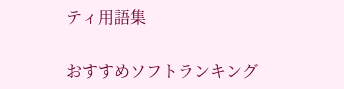ティ用語集

おすすめソフトランキング